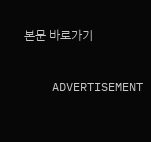본문 바로가기

    ADVERTISEMENT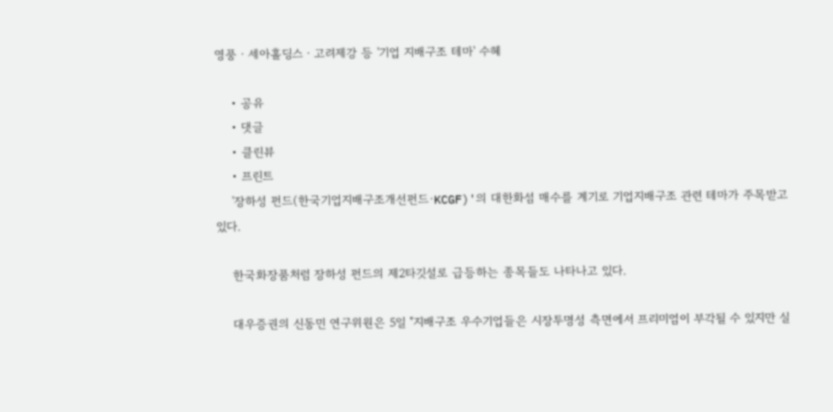영풍ㆍ세아홀딩스ㆍ고려제강 등 '기업 지배구조 테마' 수혜

    • 공유
    • 댓글
    • 클린뷰
    • 프린트
    '장하성 펀드(한국기업지배구조개선펀드·KCGF)'의 대한화섬 매수를 계기로 기업지배구조 관련 테마가 주목받고 있다.

    한국화장품처럼 장하성 펀드의 제2타깃설로 급등하는 종목들도 나타나고 있다.

    대우증권의 신동민 연구위원은 5일 "지배구조 우수기업들은 시장투명성 측면에서 프리미엄이 부각될 수 있지만 실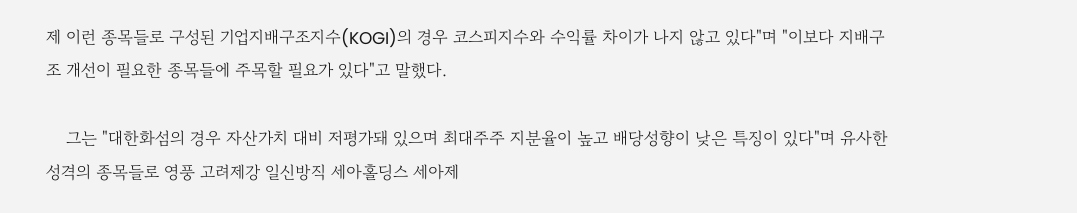제 이런 종목들로 구성된 기업지배구조지수(KOGI)의 경우 코스피지수와 수익률 차이가 나지 않고 있다"며 "이보다 지배구조 개선이 필요한 종목들에 주목할 필요가 있다"고 말했다.

    그는 "대한화섬의 경우 자산가치 대비 저평가돼 있으며 최대주주 지분율이 높고 배당성향이 낮은 특징이 있다"며 유사한 성격의 종목들로 영풍 고려제강 일신방직 세아홀딩스 세아제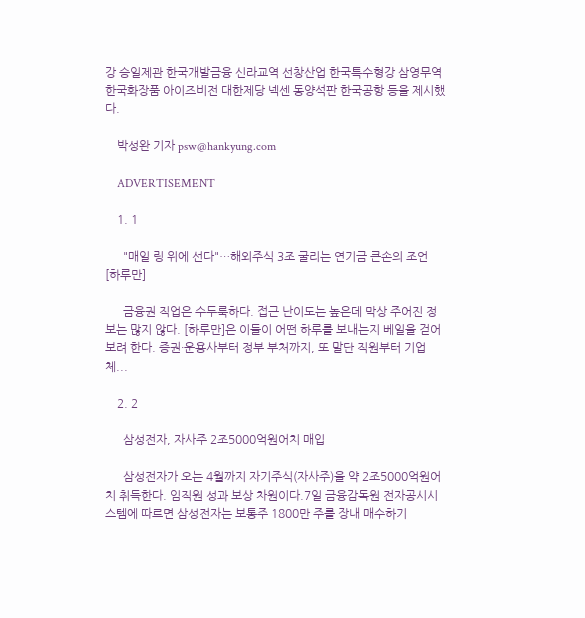강 승일제관 한국개발금융 신라교역 선창산업 한국특수형강 삼영무역 한국화장품 아이즈비전 대한제당 넥센 동양석판 한국공항 등을 제시했다.

    박성완 기자 psw@hankyung.com

    ADVERTISEMENT

    1. 1

      "매일 링 위에 선다"…해외주식 3조 굴리는 연기금 큰손의 조언 [하루만]

      금융권 직업은 수두룩하다. 접근 난이도는 높은데 막상 주어진 정보는 많지 않다. [하루만]은 이들이 어떤 하루를 보내는지 베일을 걷어 보려 한다. 증권·운용사부터 정부 부처까지, 또 말단 직원부터 기업체...

    2. 2

      삼성전자, 자사주 2조5000억원어치 매입

      삼성전자가 오는 4월까지 자기주식(자사주)을 약 2조5000억원어치 취득한다. 임직원 성과 보상 차원이다.7일 금융감독원 전자공시시스템에 따르면 삼성전자는 보통주 1800만 주를 장내 매수하기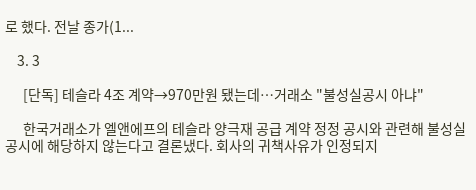로 했다. 전날 종가(1...

    3. 3

      [단독] 테슬라 4조 계약→970만원 됐는데…거래소 "불성실공시 아냐"

      한국거래소가 엘앤에프의 테슬라 양극재 공급 계약 정정 공시와 관련해 불성실공시에 해당하지 않는다고 결론냈다. 회사의 귀책사유가 인정되지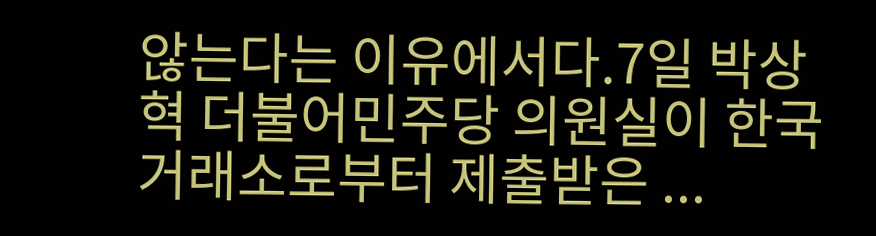않는다는 이유에서다.7일 박상혁 더불어민주당 의원실이 한국거래소로부터 제출받은 ...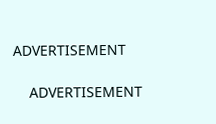ADVERTISEMENT

    ADVERTISEMENT